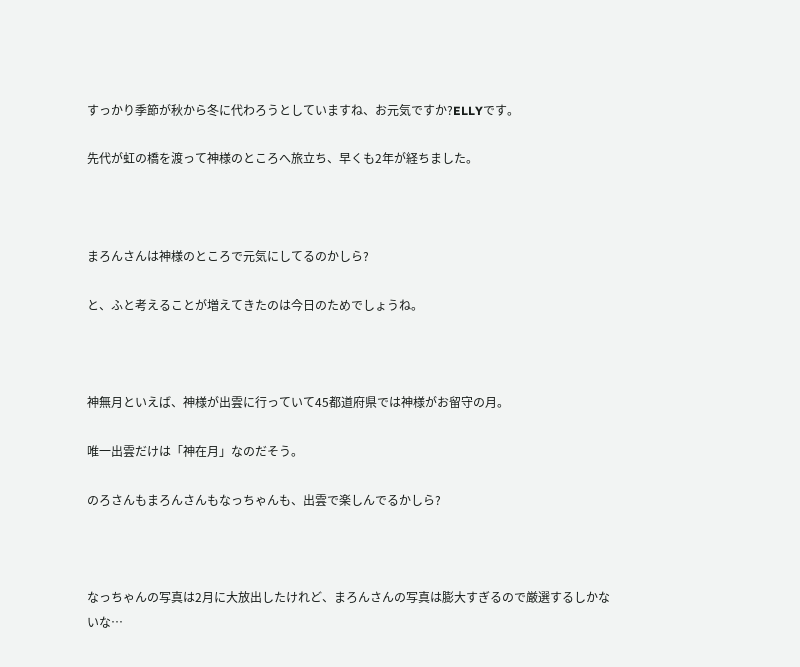すっかり季節が秋から冬に代わろうとしていますね、お元気ですか?ELLYです。

先代が虹の橋を渡って神様のところへ旅立ち、早くも2年が経ちました。



まろんさんは神様のところで元気にしてるのかしら?

と、ふと考えることが増えてきたのは今日のためでしょうね。



神無月といえば、神様が出雲に行っていて45都道府県では神様がお留守の月。

唯一出雲だけは「神在月」なのだそう。

のろさんもまろんさんもなっちゃんも、出雲で楽しんでるかしら?



なっちゃんの写真は2月に大放出したけれど、まろんさんの写真は膨大すぎるので厳選するしかないな…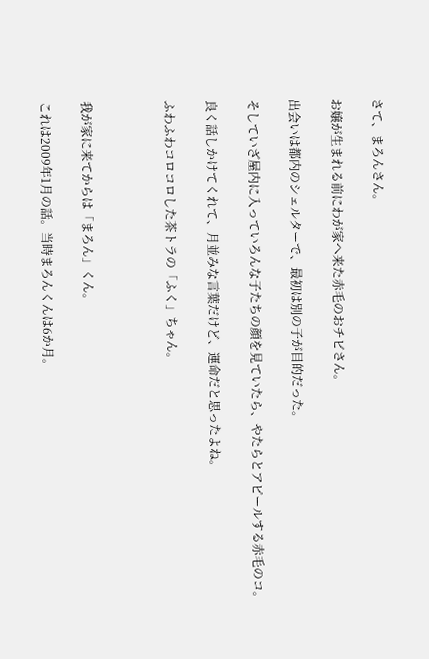さて、まろんさん。

お嬢が生まれる前にわが家へ来た赤毛のおチビさん。

出会いは都内のシェルターで、最初は別の子が目的だった。

そしていざ屋内に入っていろんな子たちの顔を見ていたら、やたらとアピールする赤毛のコ。

良く話しかけてくれて、月並みな言葉だけど、運命だと思ったよね。

ふわふわコロコロした茶トラの「ふく」ちゃん。



我が家に来てからは「まろん」くん。

これは2009年1月の話。当時まろんくんは6か月。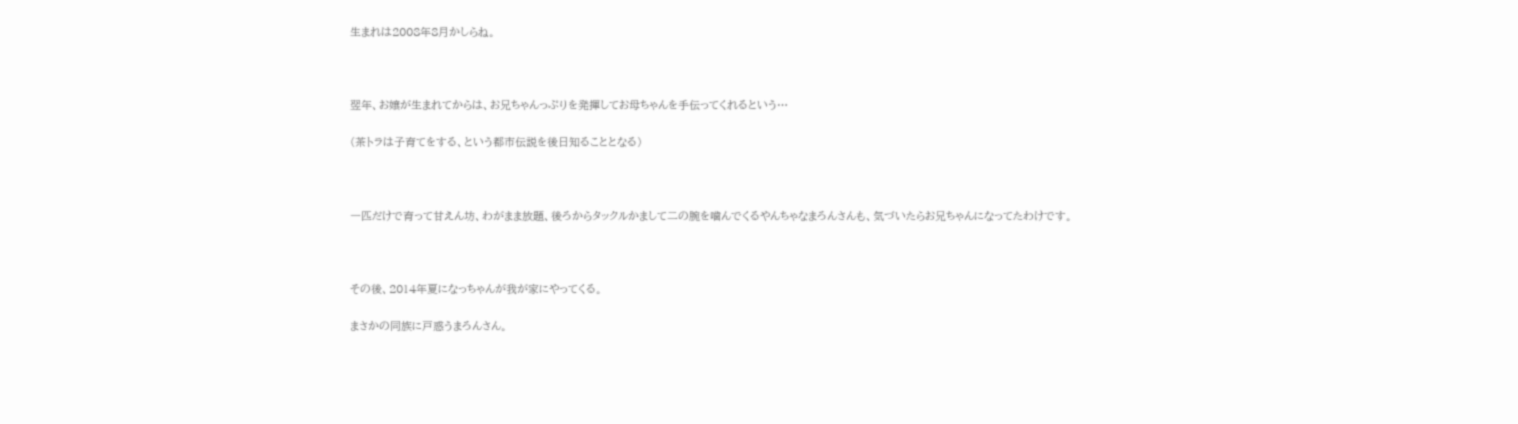生まれは2008年8月かしらね。



翌年、お嬢が生まれてからは、お兄ちゃんっぷりを発揮してお母ちゃんを手伝ってくれるという…

(茶トラは子育てをする、という都市伝説を後日知ることとなる)



一匹だけで育って甘えん坊、わがまま放題、後ろからタックルかまして二の腕を噛んでくるやんちゃなまろんさんも、気づいたらお兄ちゃんになってたわけです。



その後、2014年夏になっちゃんが我が家にやってくる。

まさかの同族に戸惑うまろんさん。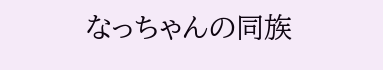なっちゃんの同族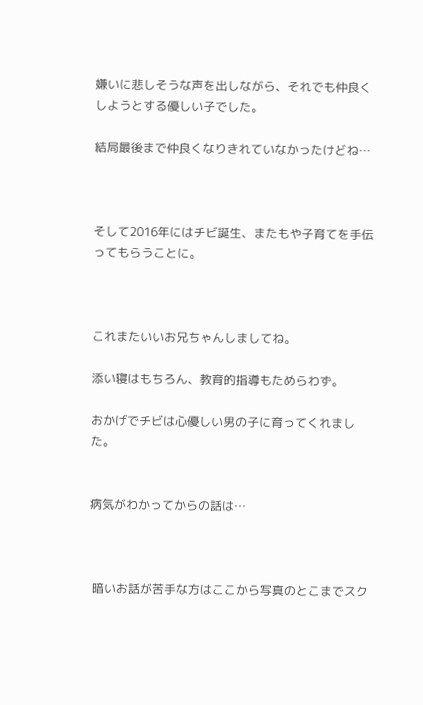嫌いに悲しそうな声を出しながら、それでも仲良くしようとする優しい子でした。

結局最後まで仲良くなりきれていなかったけどね…



そして2016年にはチビ誕生、またもや子育てを手伝ってもらうことに。



これまたいいお兄ちゃんしましてね。

添い寝はもちろん、教育的指導もためらわず。

おかげでチビは心優しい男の子に育ってくれました。


病気がわかってからの話は…



 暗いお話が苦手な方はここから写真のとこまでスク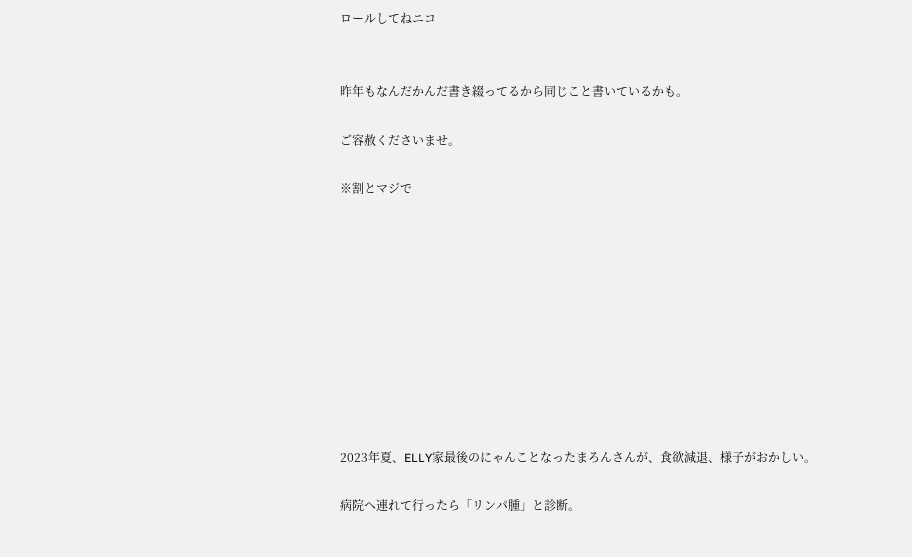ロールしてねニコ


昨年もなんだかんだ書き綴ってるから同じこと書いているかも。

ご容赦くださいませ。

※割とマジで










2023年夏、ELLY家最後のにゃんことなったまろんさんが、食欲減退、様子がおかしい。

病院へ連れて行ったら「リンパ腫」と診断。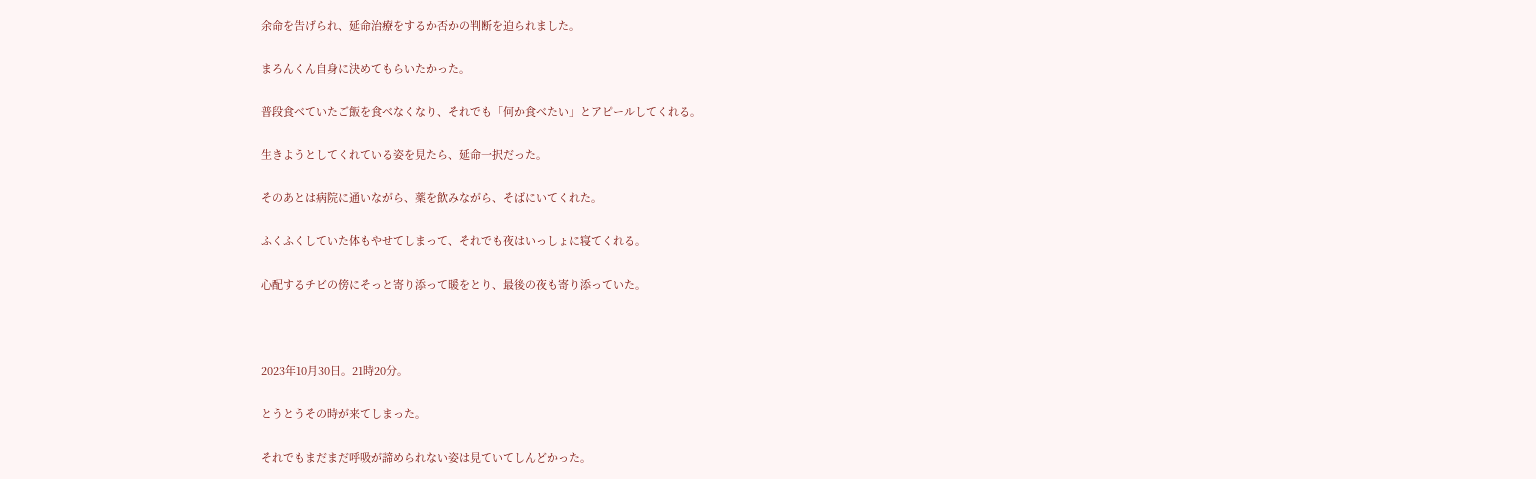余命を告げられ、延命治療をするか否かの判断を迫られました。

まろんくん自身に決めてもらいたかった。

普段食べていたご飯を食べなくなり、それでも「何か食べたい」とアピールしてくれる。

生きようとしてくれている姿を見たら、延命一択だった。

そのあとは病院に通いながら、薬を飲みながら、そばにいてくれた。

ふくふくしていた体もやせてしまって、それでも夜はいっしょに寝てくれる。

心配するチビの傍にそっと寄り添って暖をとり、最後の夜も寄り添っていた。



2023年10月30日。21時20分。

とうとうその時が来てしまった。

それでもまだまだ呼吸が諦められない姿は見ていてしんどかった。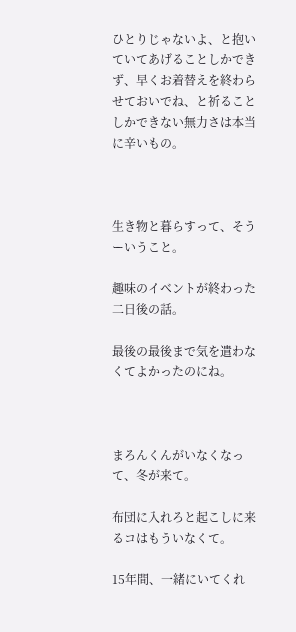ひとりじゃないよ、と抱いていてあげることしかできず、早くお着替えを終わらせておいでね、と祈ることしかできない無力さは本当に辛いもの。



生き物と暮らすって、そうーいうこと。

趣味のイベントが終わった二日後の話。

最後の最後まで気を遣わなくてよかったのにね。



まろんくんがいなくなって、冬が来て。

布団に入れろと起こしに来るコはもういなくて。

15年間、一緒にいてくれ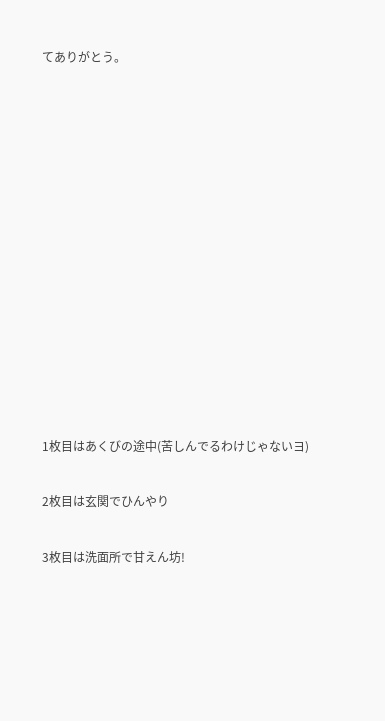てありがとう。













1枚目はあくびの途中(苦しんでるわけじゃないヨ)

2枚目は玄関でひんやり

3枚目は洗面所で甘えん坊!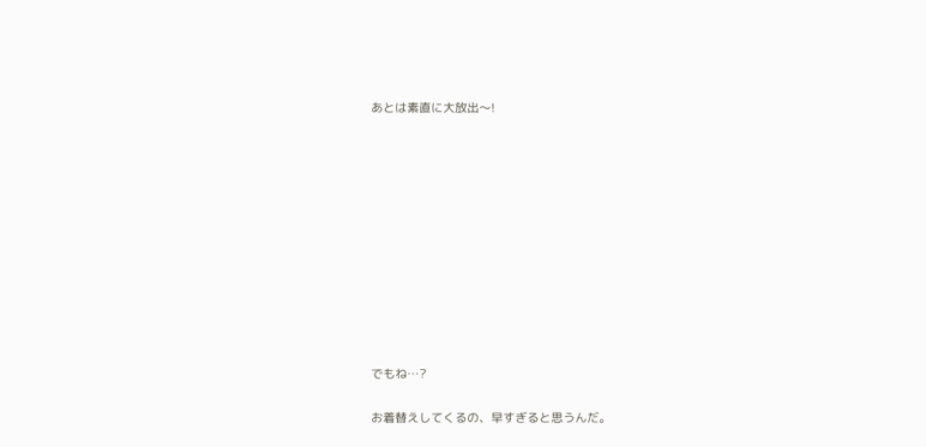あとは素直に大放出〜!











でもね…?

お着替えしてくるの、早すぎると思うんだ。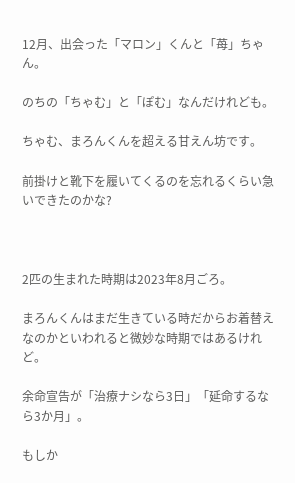12月、出会った「マロン」くんと「苺」ちゃん。

のちの「ちゃむ」と「ぽむ」なんだけれども。

ちゃむ、まろんくんを超える甘えん坊です。

前掛けと靴下を履いてくるのを忘れるくらい急いできたのかな?



2匹の生まれた時期は2023年8月ごろ。

まろんくんはまだ生きている時だからお着替えなのかといわれると微妙な時期ではあるけれど。

余命宣告が「治療ナシなら3日」「延命するなら3か月」。

もしか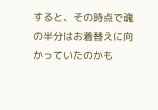すると、その時点で魂の半分はお着替えに向かっていたのかも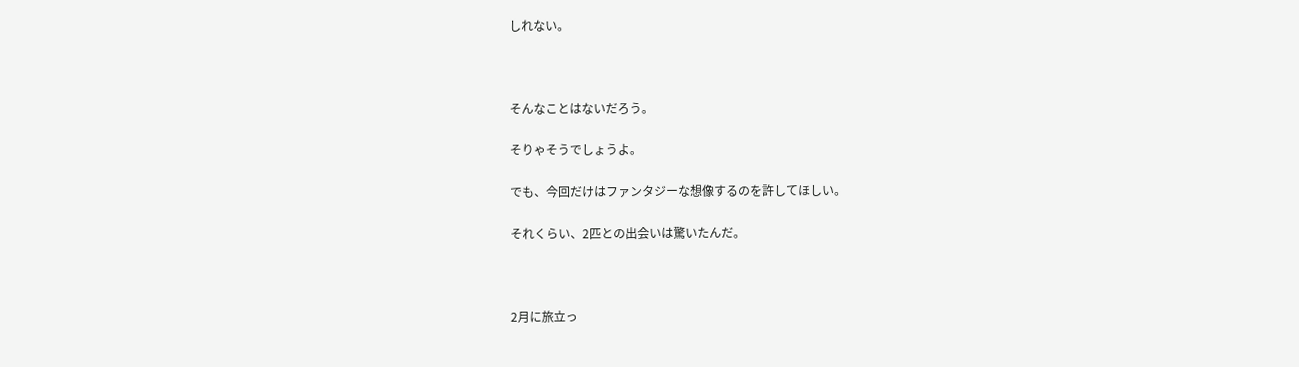しれない。



そんなことはないだろう。

そりゃそうでしょうよ。

でも、今回だけはファンタジーな想像するのを許してほしい。

それくらい、2匹との出会いは驚いたんだ。



2月に旅立っ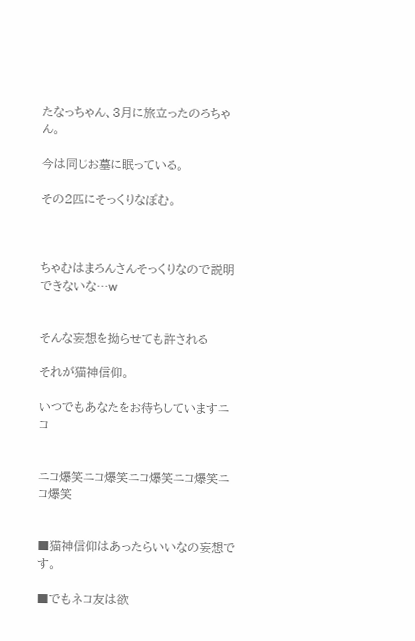たなっちゃん、3月に旅立ったのろちゃん。

今は同じお墓に眠っている。

その2匹にそっくりなぽむ。



ちゃむはまろんさんそっくりなので説明できないな…w


そんな妄想を拗らせても許される

それが猫神信仰。

いつでもあなたをお待ちしていますニコ


ニコ爆笑ニコ爆笑ニコ爆笑ニコ爆笑ニコ爆笑


■猫神信仰はあったらいいなの妄想です。

■でもネコ友は欲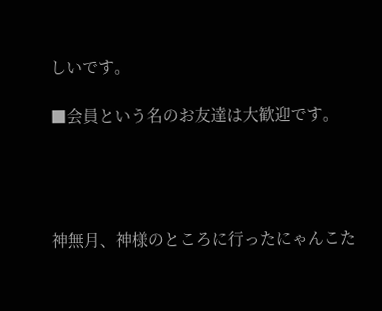しいです。

■会員という名のお友達は大歓迎です。




神無月、神様のところに行ったにゃんこた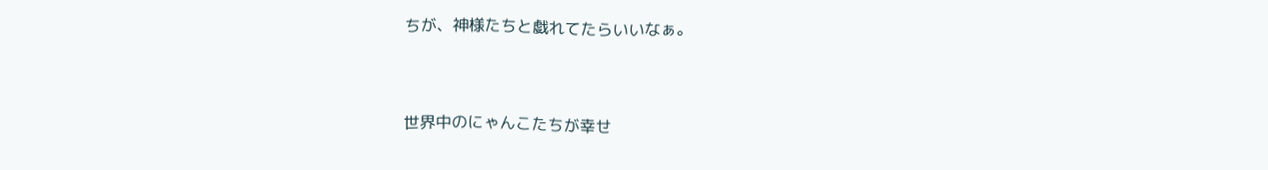ちが、神様たちと戯れてたらいいなぁ。



世界中のにゃんこたちが幸せ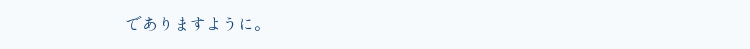でありますように。